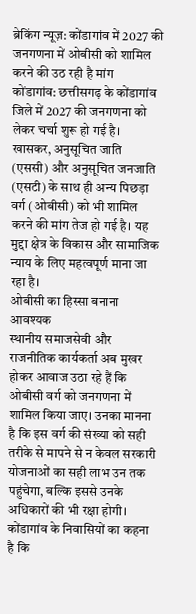ब्रेकिंग न्यूज़: कोंडागांव में 2027 की जनगणना में ओबीसी को शामिल करने की उठ रही है मांग
कोंडागांव: छत्तीसगढ़ के कोंडागांव जिले में 2027 की जनगणना को लेकर चर्चा शुरू हो गई है। खासकर, अनुसूचित जाति (एससी) और अनुसूचित जनजाति (एसटी) के साथ ही अन्य पिछड़ा वर्ग (ओबीसी) को भी शामिल करने की मांग तेज हो गई है। यह मुद्दा क्षेत्र के विकास और सामाजिक न्याय के लिए महत्वपूर्ण माना जा रहा है।
ओबीसी का हिस्सा बनाना आवश्यक
स्थानीय समाजसेवी और राजनीतिक कार्यकर्ता अब मुखर होकर आवाज उठा रहे हैं कि ओबीसी वर्ग को जनगणना में शामिल किया जाए। उनका मानना है कि इस वर्ग की संख्या को सही तरीके से मापने से न केवल सरकारी योजनाओं का सही लाभ उन तक पहुंचेगा, बल्कि इससे उनके अधिकारों की भी रक्षा होगी। कोंडागांव के निवासियों का कहना है कि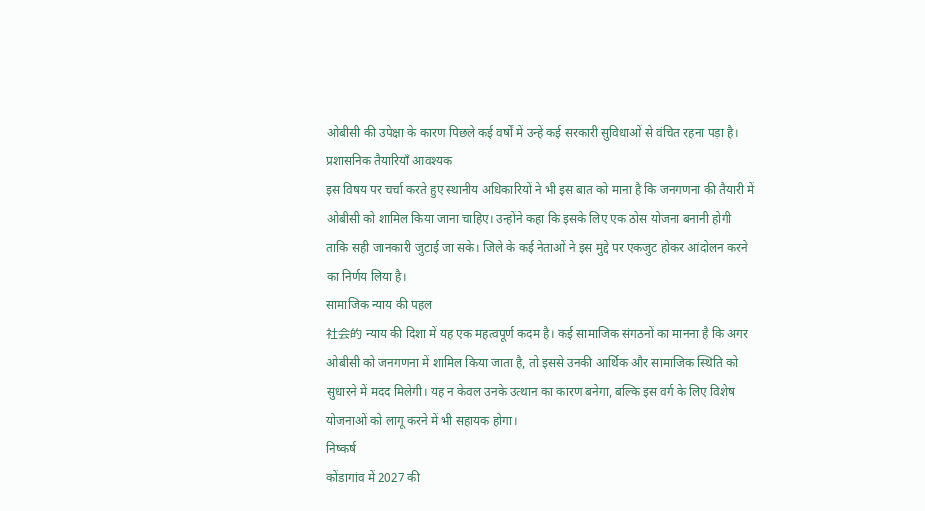ओबीसी की उपेक्षा के कारण पिछले कई वर्षों में उन्हें कई सरकारी सुविधाओं से वंचित रहना पड़ा है।
प्रशासनिक तैयारियाँ आवश्यक
इस विषय पर चर्चा करते हुए स्थानीय अधिकारियों ने भी इस बात को माना है कि जनगणना की तैयारी में ओबीसी को शामिल किया जाना चाहिए। उन्होंने कहा कि इसके लिए एक ठोस योजना बनानी होगी ताकि सही जानकारी जुटाई जा सके। जिले के कई नेताओं ने इस मुद्दे पर एकजुट होकर आंदोलन करने का निर्णय लिया है।
सामाजिक न्याय की पहल
社会的 न्याय की दिशा में यह एक महत्वपूर्ण कदम है। कई सामाजिक संगठनों का मानना है कि अगर ओबीसी को जनगणना में शामिल किया जाता है, तो इससे उनकी आर्थिक और सामाजिक स्थिति को सुधारने में मदद मिलेगी। यह न केवल उनके उत्थान का कारण बनेगा, बल्कि इस वर्ग के लिए विशेष योजनाओं को लागू करने में भी सहायक होगा।
निष्कर्ष
कोंडागांव में 2027 की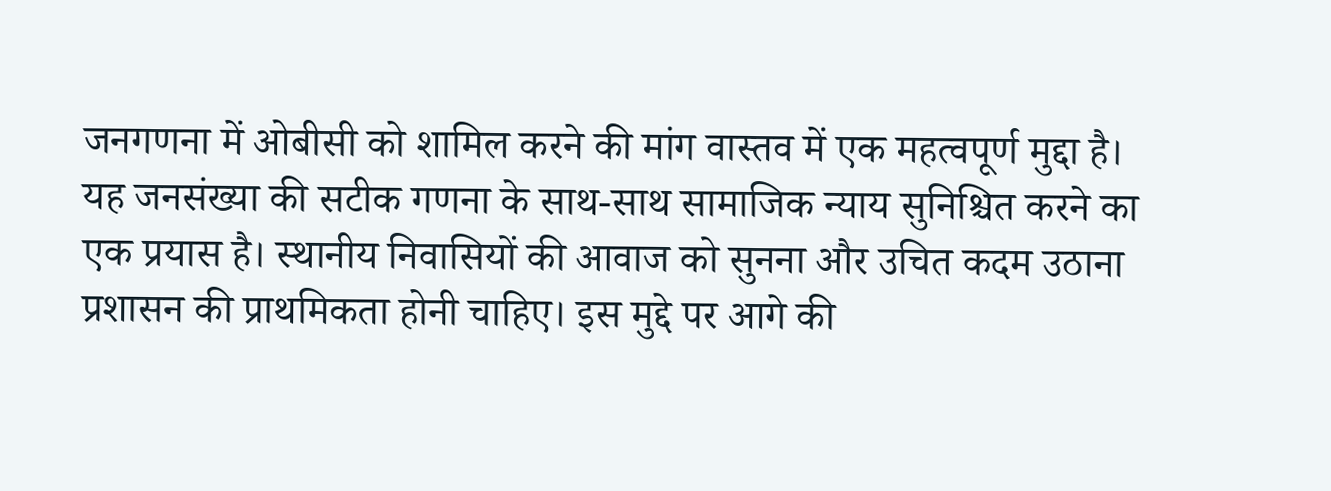जनगणना में ओबीसी को शामिल करने की मांग वास्तव में एक महत्वपूर्ण मुद्दा है। यह जनसंख्या की सटीक गणना के साथ-साथ सामाजिक न्याय सुनिश्चित करने का एक प्रयास है। स्थानीय निवासियों की आवाज को सुनना और उचित कदम उठाना प्रशासन की प्राथमिकता होनी चाहिए। इस मुद्दे पर आगे की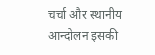चर्चा और स्थानीय आन्दोलन इसकी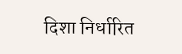दिशा निर्धारित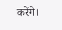करेंगे।